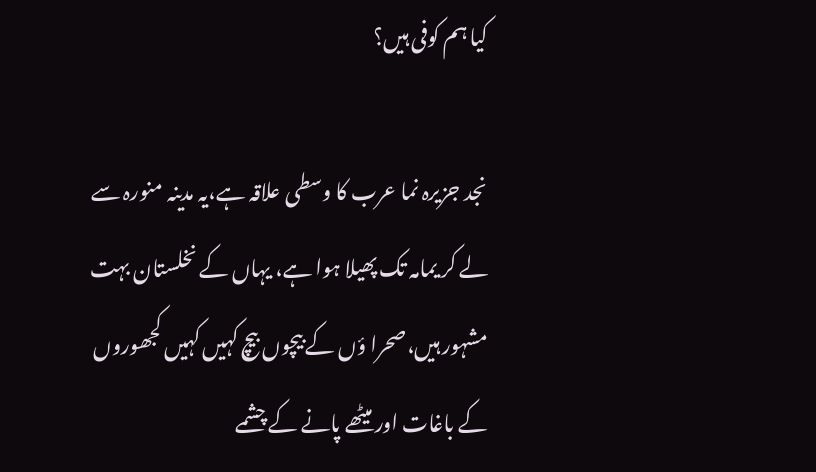کیا ہم کوفی ہیں؟

نجد جزیرہ نما عرب کا وسطی علاقہ ہے،یہ مدینہ منورہ سے لے کر یمامہ تک پھیلا ہوا ہے، یہاں کے نخلستان بہت مشہور ہیں،صحرا ؤں کے بیچوں بیچ کہیں کہیں کجھوروں کے باغات اور میٹھے پانے کے چشمے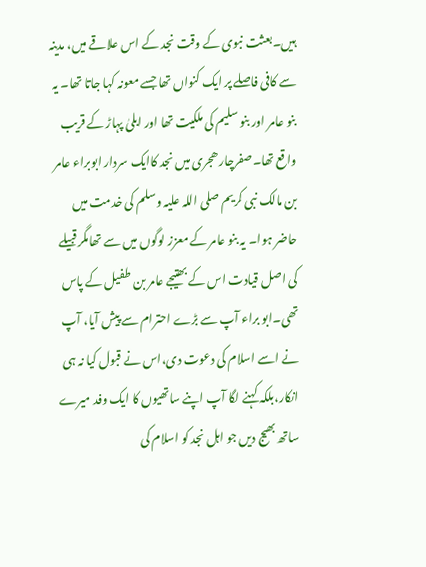ہیں۔بعثت نبوی کے وقت نجد کے اس علاقے میں، مدینہ سے کافی فاصلے پر ایک کنواں تھا جسے معونہ کہا جاتا تھا۔ یہ بنو عامر اور بنو سلیم کی ملکیت تھا اور ابلیٰ پہاڑ کے قریب واقع تھا۔صفرچارھجری میں نجد کاایک سردار ابوبراء عامر بن مالک نبی کریم صلی اللہ علیہ وسلم کی خدمت میں حاضر ہوا۔ یہ بنو عامر کے معزز لوگوں میں سے تھامگر قبیلے کی اصل قیادت اس کے بھتیجے عامر بن طفیل کے پاس تھی۔ابو براء آپ سے بڑے احترام سے پیش آیا، آپ نے اسے اسلام کی دعوت دی،اس نے قبول کیا نہ ہی انکار،بلکہ کہنے لگا آپ اپنے ساتھیوں کا ایک وفد میرے ساتھ بھیج دیں جو اہل نجد کو اسلام کی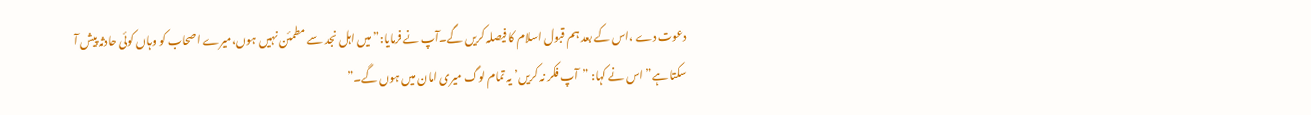دعوت دے ،اس کے بعد ہم قبول اسلام کا فیصلہ کریں گے۔آپ نے فرمایا:”میں اہل نجد سے مطمئن نہیں ہوں،میرے اصحاب کو وہاں کوئی حادثہ پیش آ سکتا ہے” اس نے کہا: ”آپ فکر نہ کریں’ یہ تمام لوگ میری امان میں ہوں گے۔”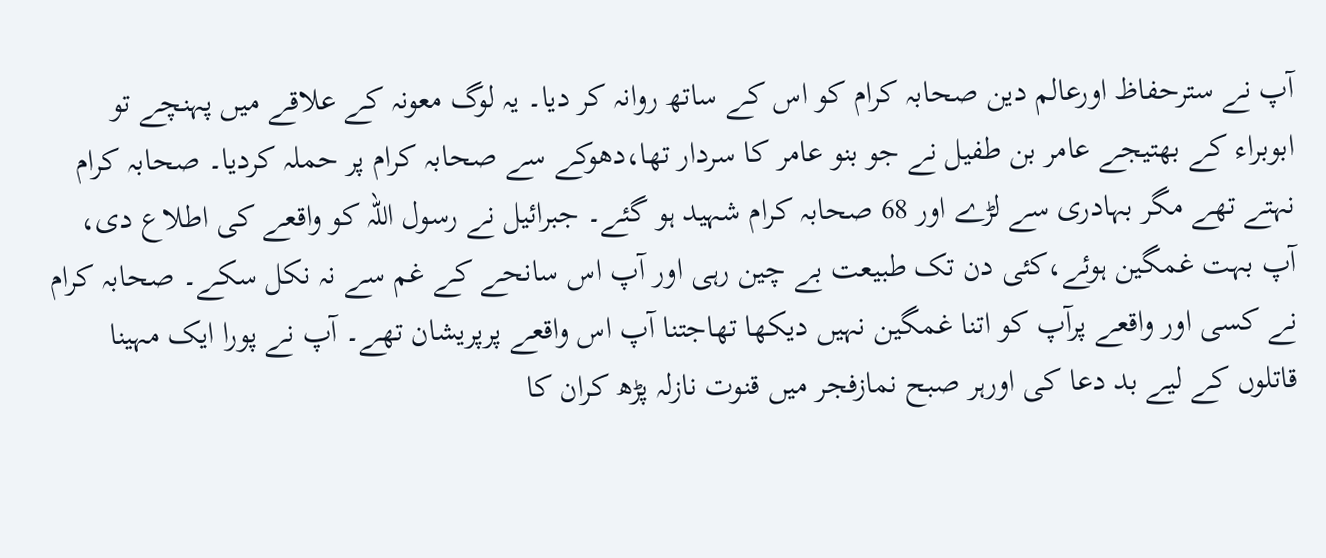آپ نے سترحفاظ اورعالم دین صحابہ کرام کو اس کے ساتھ روانہ کر دیا۔ یہ لوگ معونہ کے علاقے میں پہنچے تو ابوبراء کے بھتیجے عامر بن طفیل نے جو بنو عامر کا سردار تھا،دھوکے سے صحابہ کرام پر حملہ کردیا۔ صحابہ کرام نہتے تھے مگر بہادری سے لڑے اور 68 صحابہ کرام شہید ہو گئے۔ جبرائیل نے رسول اللہ کو واقعے کی اطلاع دی، آپ بہت غمگین ہوئے،کئی دن تک طبیعت بے چین رہی اور آپ اس سانحے کے غم سے نہ نکل سکے۔ صحابہ کرام نے کسی اور واقعے پرآپ کو اتنا غمگین نہیں دیکھا تھاجتنا آپ اس واقعے پرپریشان تھے۔ آپ نے پورا ایک مہینا قاتلوں کے لیے بد دعا کی اورہر صبح نمازفجر میں قنوت نازلہ پڑھ کران کا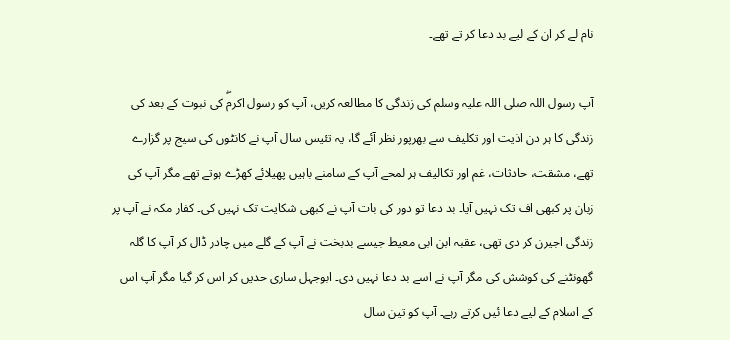نام لے کر ان کے لیے بد دعا کر تے تھے۔

آپ رسول اللہ صلی اللہ علیہ وسلم کی زندگی کا مطالعہ کریں، آپ کو رسول اکرمۖ کی نبوت کے بعد کی زندگی کا ہر دن اذیت اور تکلیف سے بھرپور نظر آئے گا، یہ تئیس سال آپ نے کانٹوں کی سیج پر گزارے تھے، مشقت، حادثات، غم اور تکالیف ہر لمحے آپ کے سامنے باہیں پھیلائے کھڑے ہوتے تھے مگر آپ کی زبان پر کبھی اف تک نہیں آیا۔ بد دعا تو دور کی بات آپ نے کبھی شکایت تک نہیں کی۔ کفار مکہ نے آپ پر زندگی اجیرن کر دی تھی، عقبہ ابن ابی معیط جیسے بدبخت نے آپ کے گلے میں چادر ڈال کر آپ کا گلہ گھونٹنے کی کوشش کی مگر آپ نے اسے بد دعا نہیں دی۔ ابوجہل ساری حدیں کر اس کر گیا مگر آپ اس کے اسلام کے لیے دعا ئیں کرتے رہے۔ آپ کو تین سال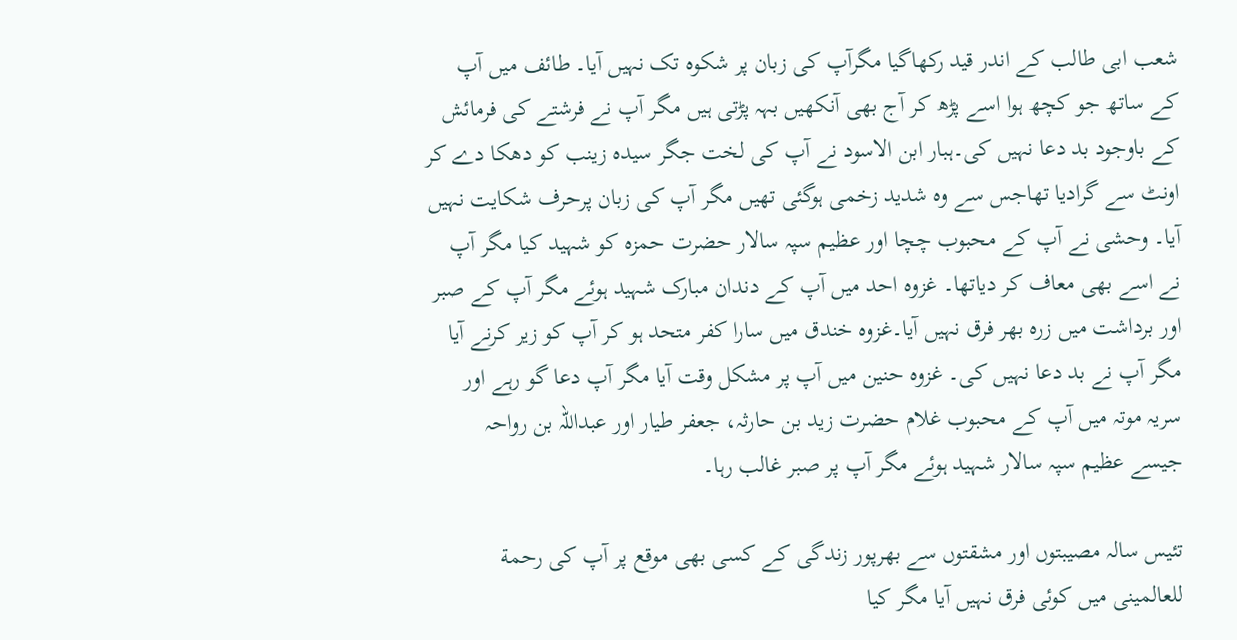شعب ابی طالب کے اندر قید رکھاگیا مگرآپ کی زبان پر شکوہ تک نہیں آیا۔ طائف میں آپ کے ساتھ جو کچھ ہوا اسے پڑھ کر آج بھی آنکھیں بہہ پڑتی ہیں مگر آپ نے فرشتے کی فرمائش کے باوجود بد دعا نہیں کی۔ہبار ابن الاسود نے آپ کی لخت جگر سیدہ زینب کو دھکا دے کر اونٹ سے گرادیا تھاجس سے وہ شدید زخمی ہوگئی تھیں مگر آپ کی زبان پرحرف شکایت نہیں آیا۔ وحشی نے آپ کے محبوب چچا اور عظیم سپہ سالار حضرت حمزہ کو شہید کیا مگر آپ نے اسے بھی معاف کر دیاتھا۔ غزوہ احد میں آپ کے دندان مبارک شہید ہوئے مگر آپ کے صبر اور برداشت میں زرہ بھر فرق نہیں آیا۔غزوہ خندق میں سارا کفر متحد ہو کر آپ کو زیر کرنے آیا مگر آپ نے بد دعا نہیں کی۔ غزوہ حنین میں آپ پر مشکل وقت آیا مگر آپ دعا گو رہے اور سریہ موتہ میں آپ کے محبوب غلام حضرت زید بن حارثہ، جعفر طیار اور عبداللہ بن رواحہ جیسے عظیم سپہ سالار شہید ہوئے مگر آپ پر صبر غالب رہا۔

تئیس سالہ مصیبتوں اور مشقتوں سے بھرپور زندگی کے کسی بھی موقع پر آپ کی رحمة للعالمینی میں کوئی فرق نہیں آیا مگر کیا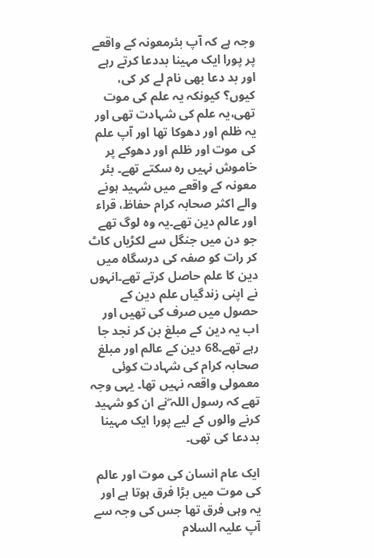وجہ ہے کہ آپ بئرمعونہ کے واقعے پر پورا ایک مہینا بددعا کرتے رہے اور بد دعا بھی نام لے کر کی، کیوں؟ کیونکہ یہ علم کی موت تھی،یہ علم کی شہادت تھی اور یہ ظلم اور دھوکا تھا اور آپ علم کی موت اور ظلم اور دھوکے پر خاموش نہیں رہ سکتے تھے۔ بئر معونہ کے واقعے میں شہید ہونے والے اکثر صحابہ کرام حفاظ، قراء اور عالم دین تھے۔یہ وہ لوگ تھے جو دن میں جنگل سے لکڑیاں کاٹ کر رات کو صفہ کی درسگاہ میں دین کا علم حاصل کرتے تھے۔انہوں نے اپنی زندگیاں علم دین کے حصول میں صرف کی تھیں اور اب یہ دین کے مبلغ بن کر نجد جا رہے تھے۔68 دین کے عالم اور مبلغ صحابہ کرام کی شہادت کوئی معمولی واقعہ نہیں تھا۔ یہی وجہ تھے کہ رسول اللہ ۖنے ان کو شہید کرنے والوں کے لیے پورا ایک مہینا بددعا کی تھی۔

ایک عام انسان کی موت اور عالم کی موت میں بڑا فرق ہوتا ہے اور یہ وہی فرق تھا جس کی وجہ سے آپ علیہ السلام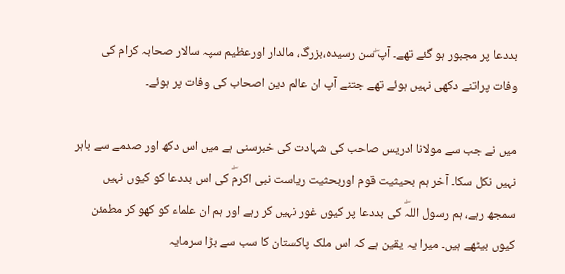بددعا پر مجبور ہو گئے تھے۔ آپ ۖسن رسیدہ،بزرگ، مالدار اورعظیم سپہ سالار صحابہ کرام کی وفات پراتنے دکھی نہیں ہوئے تھے جتنے آپ ان عالم دین اصحاب کی وفات پر ہوئے۔

میں نے جب سے مولانا ادریس صاحب کی شہادت کی خبرسنی ہے میں اس دکھ اور صدمے سے باہر نہیں نکل سکا۔ آخر ہم بحیثیت قوم اوربحثیت ریاست نبی اکرمۖ کی اس بددعا کو کیوں نہیں سمجھ رہے، ہم رسول اللہۖ کی بددعا پر کیوں غور نہیں کر رہے اور ہم ان علماء کو کھو کر مطمئن کیوں بیٹھے ہیں۔ میرا یہ یقین ہے کہ اس ملک پاکستان کا سب سے بڑا سرمایہ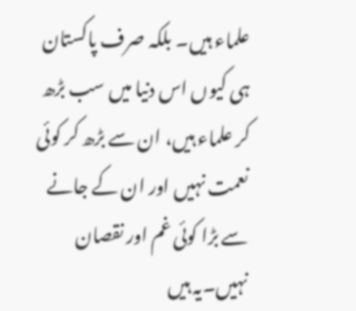علماء ہیں۔ بلکہ صرف پاکستان ہی کیوں اس دنیا میں سب بڑھ کر علماء ہیں، ان سے بڑھ کر کوئی نعمت نہیں اور ان کے جانے سے بڑا کوئی غم اور نقصان نہیں۔یہ ہیں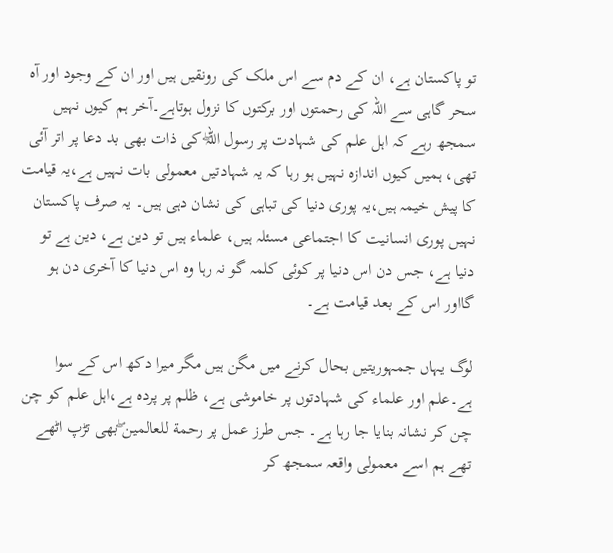تو پاکستان ہے، ان کے دم سے اس ملک کی رونقیں ہیں اور ان کے وجود اور آہ سحر گاہی سے اللہ کی رحمتوں اور برکتوں کا نزول ہوتاہے۔آخر ہم کیوں نہیں سمجھ رہے کہ اہل علم کی شہادت پر رسول اللہۖ کی ذات بھی بد دعا پر اتر آئی تھی، ہمیں کیوں اندازہ نہیں ہو رہا کہ یہ شہادتیں معمولی بات نہیں ہے،یہ قیامت کا پیش خیمہ ہیں،یہ پوری دنیا کی تباہی کی نشان دہی ہیں۔ یہ صرف پاکستان نہیں پوری انسانیت کا اجتماعی مسئلہ ہیں، علماء ہیں تو دین ہے، دین ہے تو دنیا ہے، جس دن اس دنیا پر کوئی کلمہ گو نہ رہا وہ اس دنیا کا آخری دن ہو گااور اس کے بعد قیامت ہے۔

لوگ یہاں جمہوریتیں بحال کرنے میں مگن ہیں مگر میرا دکھ اس کے سوا ہے۔علم اور علماء کی شہادتوں پر خاموشی ہے، ظلم پر پردہ ہے،اہل علم کو چن چن کر نشانہ بنایا جا رہا ہے۔ جس طرز عمل پر رحمة للعالمین ۖبھی تڑپ اٹھے تھے ہم اسے معمولی واقعہ سمجھ کر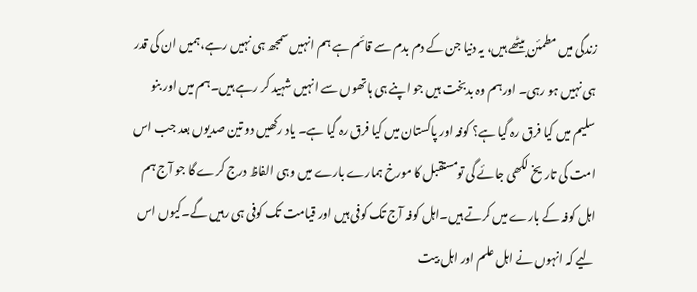زندگی میں مطمئن بیٹھے ہیں، یہ دنیا جن کے دم بدم سے قائم ہے ہم انہیں سمجھ ہی نہیں رہے،ہمیں ان کی قدر ہی نہیں ہو رہی۔ اورہم وہ بدبخت ہیں جو اپنے ہی ہاتھوں سے انہیں شہید کر رہے ہیں۔ہم میں اور بنو سلیم میں کیا فرق رہ گیا ہے؟ کوفہ اور پاکستان میں کیا فرق رہ گیا ہے۔ یاد رکھیں دو تین صدیوں بعد جب اس امت کی تاریخ لکھی جائے گی تومستقبل کا مورخ ہمارے بارے میں وہی الفاظ درج کرے گا جو آج ہم اہل کوفہ کے بارے میں کرتے ہیں۔اہل کوفہ آج تک کوفی ہیں اور قیامت تک کوفی ہی رہیں گے۔کیوں اس لیے کہ انہوں نے اہل علم اور اہل بیت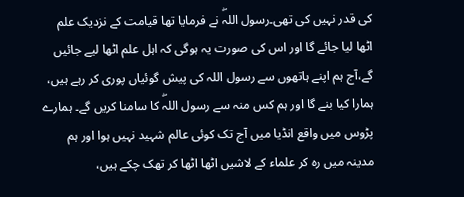کی قدر نہیں کی تھی۔رسول اللہۖ نے فرمایا تھا قیامت کے نزدیک علم اٹھا لیا جائے گا اور اس کی صورت یہ ہوگی کہ اہل علم اٹھا لیے جائیں گے،آج ہم اپنے ہاتھوں سے رسول اللہ کی پیش گوئیاں پوری کر رہے ہیں، ہمارا کیا بنے گا اور ہم کس منہ سے رسول اللہۖ کا سامنا کریں گے۔ ہمارے پڑوس میں واقع انڈیا میں آج تک کوئی عالم شہید نہیں ہوا اور ہم مدینہ میں رہ کر علماء کے لاشیں اٹھا اٹھا کر تھک چکے ہیں،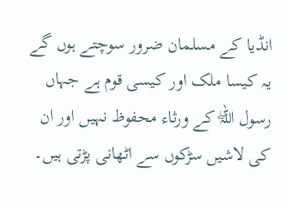انڈیا کے مسلمان ضرور سوچتے ہوں گے یہ کیسا ملک اور کیسی قوم ہے جہاں رسول اللہۖ کے ورثاء محفوظ نہیں اور ان کی لاشیں سڑکوں سے اٹھانی پڑتی ہیں۔